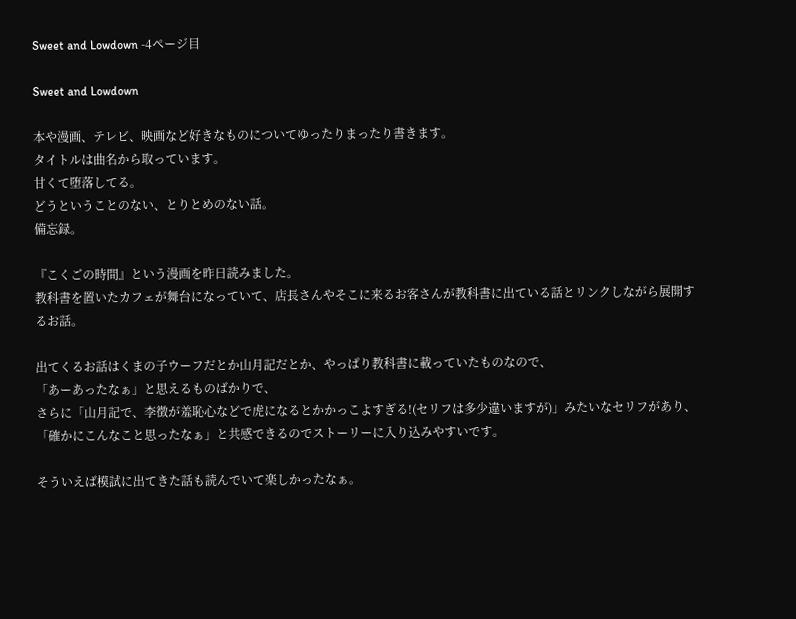Sweet and Lowdown -4ページ目

Sweet and Lowdown

本や漫画、テレビ、映画など好きなものについてゆったりまったり書きます。
タイトルは曲名から取っています。
甘くて堕落してる。
どうということのない、とりとめのない話。
備忘録。

『こくごの時間』という漫画を昨日読みました。
教科書を置いたカフェが舞台になっていて、店長さんやそこに来るお客さんが教科書に出ている話とリンクしながら展開するお話。

出てくるお話はくまの子ウーフだとか山月記だとか、やっぱり教科書に載っていたものなので、
「あーあったなぁ」と思えるものばかりで、
さらに「山月記で、李徴が羞恥心などで虎になるとかかっこよすぎる!(セリフは多少違いますが)」みたいなセリフがあり、
「確かにこんなこと思ったなぁ」と共感できるのでストーリーに入り込みやすいです。

そういえば模試に出てきた話も読んでいて楽しかったなぁ。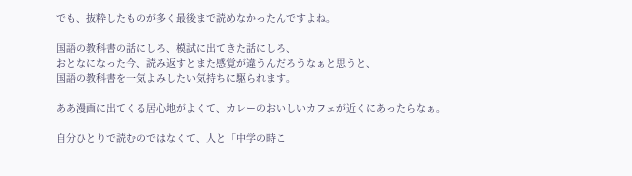でも、抜粋したものが多く最後まで読めなかったんですよね。

国語の教科書の話にしろ、模試に出てきた話にしろ、
おとなになった今、読み返すとまた感覚が違うんだろうなぁと思うと、
国語の教科書を一気よみしたい気持ちに駆られます。

ああ漫画に出てくる居心地がよくて、カレーのおいしいカフェが近くにあったらなぁ。

自分ひとりで読むのではなくて、人と「中学の時こ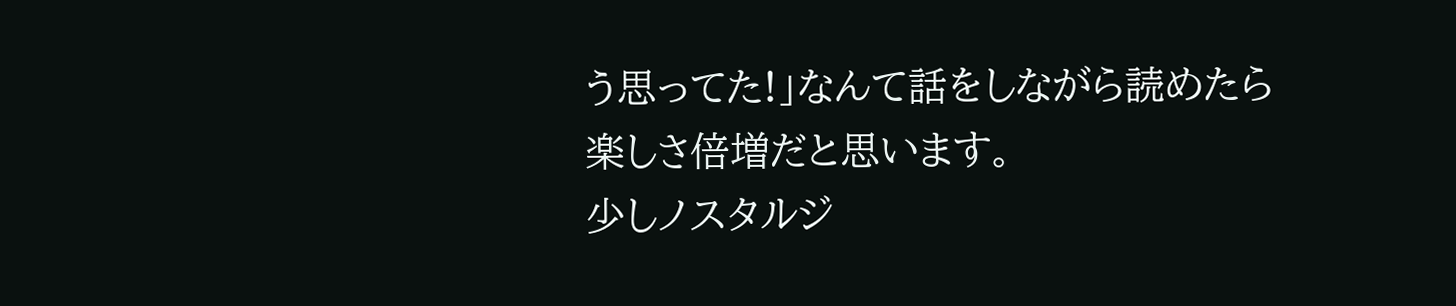う思ってた!」なんて話をしながら読めたら
楽しさ倍増だと思います。
少しノスタルジ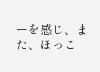ーを感じ、また、ほっこ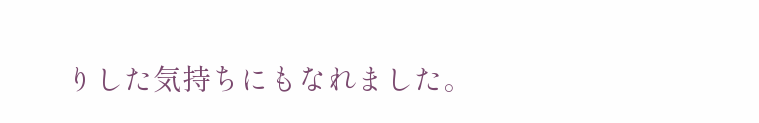りした気持ちにもなれました。